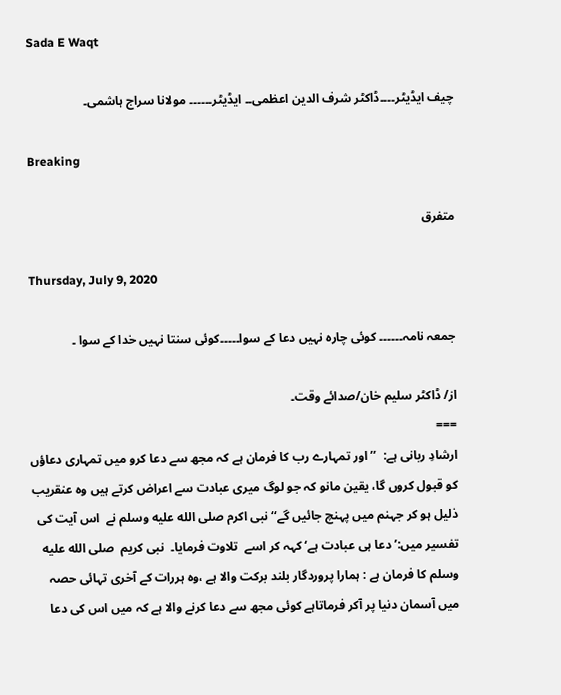Sada E Waqt

چیف ایڈیٹر۔۔۔۔ڈاکٹر شرف الدین اعظمی۔۔ ایڈیٹر۔۔۔۔۔۔ مولانا سراج ہاشمی۔

Breaking

متفرق

Thursday, July 9, 2020

جمعہ نامہ۔۔۔۔۔۔ کوئی چارہ نہیں دعا کے سوا۔۔۔۔۔کوئی سنتا نہیں خدا کے سوا ۔

از/ ڈاکٹر سلیم خان/صدائے وقت۔
===
ارشادِ ربانی ہے:  ’’اور تمہارے رب کا فرمان ہے کہ مجھ سے دعا کرو میں تمہاری دعاؤں کو قبول کروں گا، یقین مانو کہ جو لوگ میری عبادت سے اعراض کرتے ہیں وہ عنقریب ذلیل ہو کر جہنم میں پہنچ جائیں گے‘‘نبی اکرم صلى الله عليه وسلم نے  اس آیت کی  تفسیر میں:’ دعا ہی عبادت ہے‘ کہہ کر اسے  تلاوت فرمایا۔  نبی کریم  صلى الله عليه وسلم کا فرمان ہے : ہمارا پروردگار بلند برکت والا ہے ،وہ ہررات کے آخری تہائی حصہ میں آسمان دنیا پر آکر فرماتاہے کوئی مجھ سے دعا کرنے والا ہے کہ میں اس کی دعا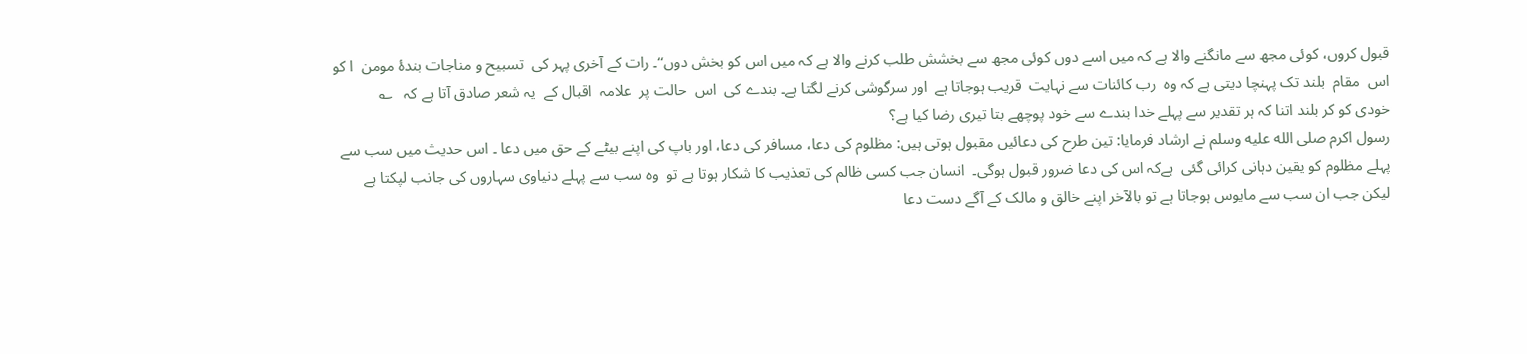قبول کروں، کوئی مجھ سے مانگنے والا ہے کہ میں اسے دوں کوئی مجھ سے بخشش طلب کرنے والا ہے کہ میں اس کو بخش دوں‘‘۔ رات کے آخری پہر کی  تسبیح و مناجات بندۂ مومن  ا کو اس  مقام  بلند تک پہنچا دیتی ہے کہ وہ  رب کائنات سے نہایت  قریب ہوجاتا ہے  اور سرگوشی کرنے لگتا ہے۔ بندے کی  اس  حالت پر  علامہ  اقبال کے  یہ شعر صادق آتا ہے کہ   ؎
خودی کو کر بلند اتنا کہ ہر تقدیر سے پہلے خدا بندے سے خود پوچھے بتا تیری رضا کیا ہے؟
رسول اکرم صلى الله عليه وسلم نے ارشاد فرمایا: تین طرح کی دعائیں مقبول ہوتی ہیں: مظلوم کی دعا، مسافر کی دعا، اور باپ کی اپنے بیٹے کے حق میں دعا ۔ اس حدیث میں سب سے پہلے مظلوم کو یقین دہانی کرائی گئی  ہےکہ اس کی دعا ضرور قبول ہوگی۔  انسان جب کسی ظالم کی تعذیب کا شکار ہوتا ہے تو  وہ سب سے پہلے دنیاوی سہاروں کی جانب لپکتا ہے لیکن جب ان سب سے مایوس ہوجاتا ہے تو بالآخر اپنے خالق و مالک کے آگے دست دعا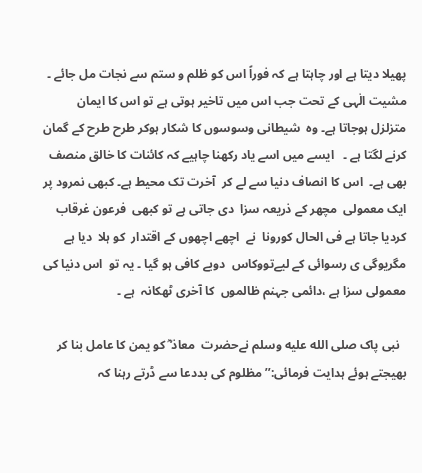پھیلا دیتا ہے اور چاہتا ہے کہ فوراً اس کو ظلم و ستم سے نجات مل جائے ۔  مشیت الٰہی کے تحت جب اس میں تاخیر ہوتی ہے تو اس کا ایمان متزلزل ہوجاتا ہے۔ وہ  شیطانی وسوسوں کا شکار ہوکر طرح طرح کے گمان کرنے لگتا ہے ۔   ایسے میں اسے یاد رکھنا چاہیے کہ کائنات کا خالق منصف بھی ہے۔  اس کا انصاف دنیا سے لے کر  آخرت تک محیط ہے۔ کبھی نمرود پر ایک معمولی  مچھر کے ذریعہ سزا  دی جاتی ہے تو کبھی  فرعون غرقاب کردیا جاتا ہے فی الحال کورونا  نے  اچھے اچھوں کے اقتدار  کو ہلا  دیا ہے مگریوگی ی رسوائی کے لیےتووکاس  دوبے کافی ہو گیا ۔ یہ تو  اس دنیا کی معمولی سزا ہے ،دائمی جہنم ظالموں  کا آخری ٹھکانہ  ہے ۔

  نبی پاک صلى الله عليه وسلم نےحضرت  معاذ ؓ کو یمن کا عامل بنا کر بھیجتے ہوئے ہدایت فرمائی:’’ مظلوم کی بددعا سے ڈرتے رہنا کہ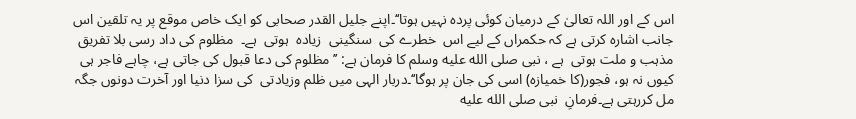اس کے اور اللہ تعالیٰ کے درمیان کوئی پردہ نہیں ہوتا‘‘۔اپنے جلیل القدر صحابی کو ایک خاص موقع پر یہ تلقین اس جانب اشارہ کرتی ہے کہ حکمراں کے لیے اس  خطرے کی  سنگینی  زیادہ  ہوتی  ہے۔  مظلوم کی داد رسی بلا تفریق مذہب و ملت ہوتی  ہے ، نبی صلى الله عليه وسلم کا فرمان ہے: ’’ مظلوم کی دعا قبول کی جاتی ہے، چاہے فاجر ہی کیوں نہ ہو، فجور(کا خمیازہ) اسی کی جان پر ہوگا‘‘۔دربار الہی میں ظلم وزیادتی  کی سزا دنیا اور آخرت دونوں جگہ مل کررہتی ہے۔فرمانِ  نبی صلى الله عليه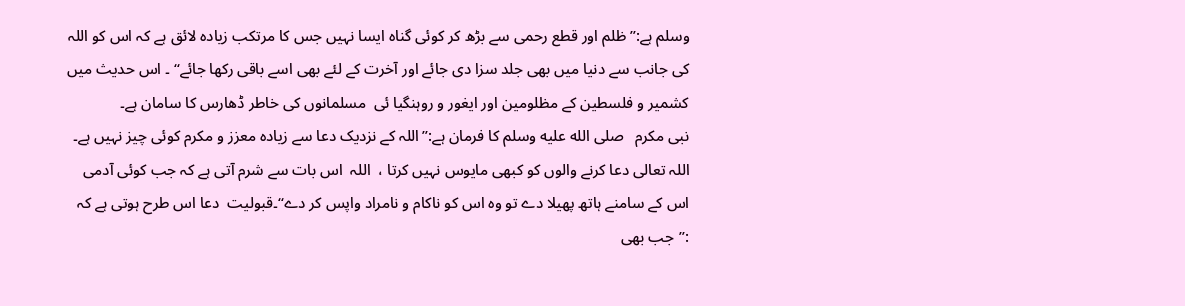وسلم ہے:’’ ظلم اور قطع رحمی سے بڑھ کر کوئی گناہ ایسا نہیں جس کا مرتکب زیادہ لائق ہے کہ اس کو اللہ کی جانب سے دنیا میں بھی جلد سزا دی جائے اور آخرت کے لئے بھی اسے باقی رکھا جائے‘‘ ۔ اس حدیث میں کشمیر و فلسطین کے مظلومین اور ایغور و روہنگیا ئی  مسلمانوں کی خاطر ڈھارس کا سامان ہے۔
نبی مکرم   صلى الله عليه وسلم کا فرمان ہے:’’اللہ کے نزدیک دعا سے زیادہ معزز و مکرم کوئی چیز نہیں ہے۔ اللہ تعالی دعا کرنے والوں کو کبھی مایوس نہیں کرتا ،  اللہ  اس بات سے شرم آتی ہے کہ جب کوئی آدمی اس کے سامنے ہاتھ پھیلا دے تو وہ اس کو ناکام و نامراد واپس کر دے‘‘۔قبولیت  دعا اس طرح ہوتی ہے کہ :’’جب بھی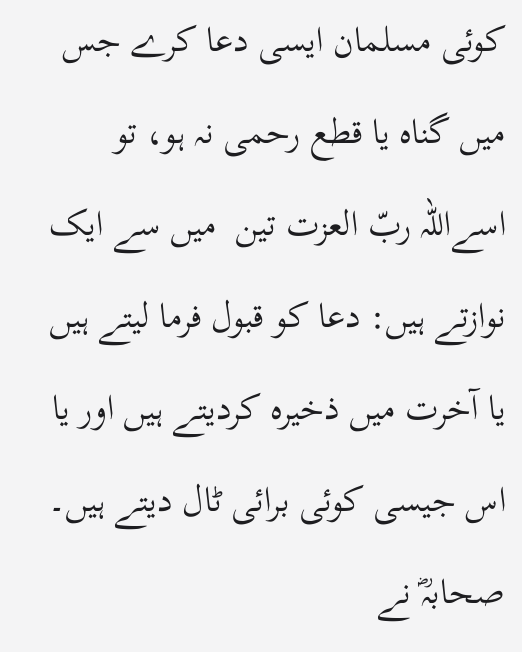کوئی مسلمان ایسی دعا کرے جس میں گناہ یا قطع رحمی نہ ہو، تو اسےاللہ ربّ العزت تین  میں سے ایک نوازتے ہیں: دعا کو قبول فرما لیتے ہیں یا آخرت میں ذخیرہ کردیتے ہیں اور یا اس جیسی کوئی برائی ٹال دیتے ہیں۔ صحابہؓ نے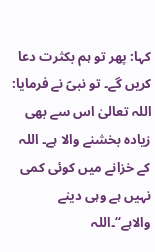کہا: پھر تو ہم بکثرت دعا کریں گے۔ تو نبیؐ نے فرمایا: اللہ تعالیٰ اس سے بھی زیادہ بخشنے والا ہے۔ اللہ کے خزانے میں کوئی کمی نہیں ہے وہی دینے والاہے‘‘۔اللہ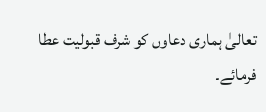تعالیٰ ہماری دعاوں کو شرف قبولیت عطا فرمائے۔